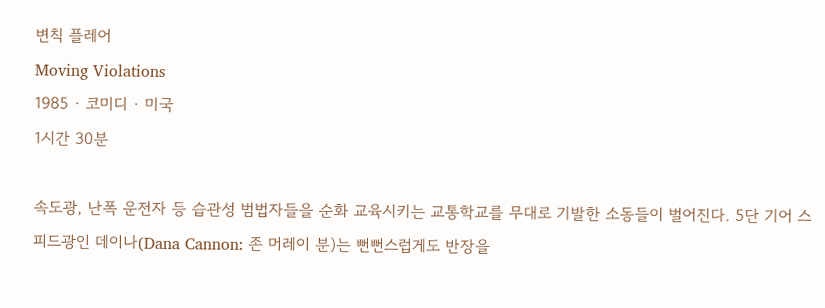변칙 플레어
Moving Violations
1985 · 코미디 · 미국
1시간 30분

속도광, 난폭 운전자 등 습관성 범법자들을 순화 교육시키는 교통학교를 무대로 기발한 소동들이 벌어진다. 5단 기어 스피드광인 데이나(Dana Cannon: 존 머레이 분)는 뻔뻔스럽게도 반장을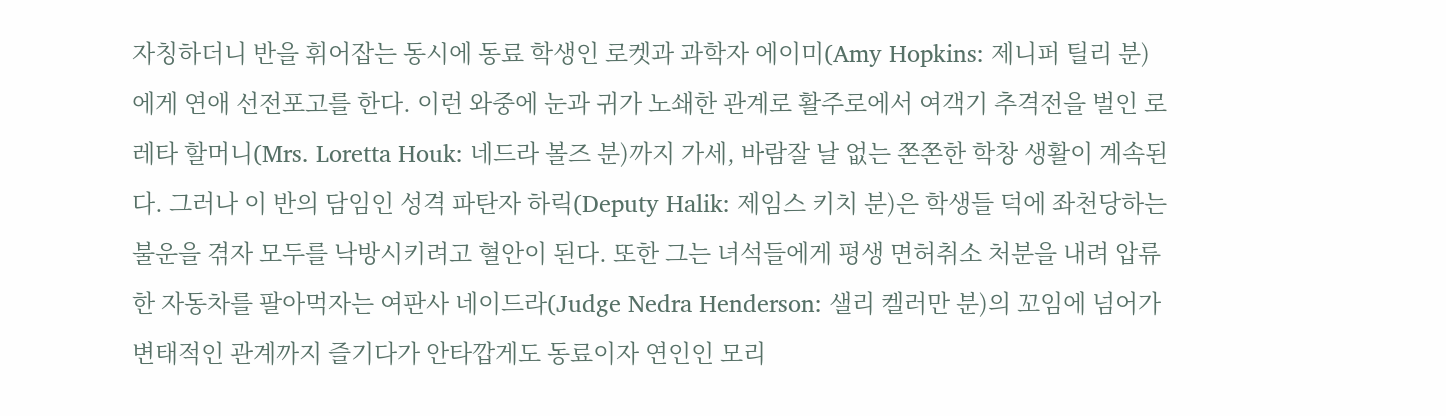자칭하더니 반을 휘어잡는 동시에 동료 학생인 로켓과 과학자 에이미(Amy Hopkins: 제니퍼 틸리 분)에게 연애 선전포고를 한다. 이런 와중에 눈과 귀가 노쇄한 관계로 활주로에서 여객기 추격전을 벌인 로레타 할머니(Mrs. Loretta Houk: 네드라 볼즈 분)까지 가세, 바람잘 날 없는 쫀쫀한 학창 생활이 계속된다. 그러나 이 반의 담임인 성격 파탄자 하릭(Deputy Halik: 제임스 키치 분)은 학생들 덕에 좌천당하는 불운을 겪자 모두를 낙방시키려고 혈안이 된다. 또한 그는 녀석들에게 평생 면허취소 처분을 내려 압류한 자동차를 팔아먹자는 여판사 네이드라(Judge Nedra Henderson: 샐리 켈러만 분)의 꼬임에 넘어가 변태적인 관계까지 즐기다가 안타깝게도 동료이자 연인인 모리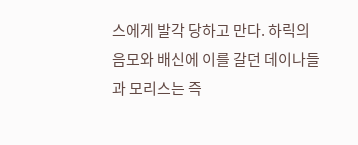스에게 발각 당하고 만다. 하릭의 음모와 배신에 이를 갈던 데이나들과 모리스는 즉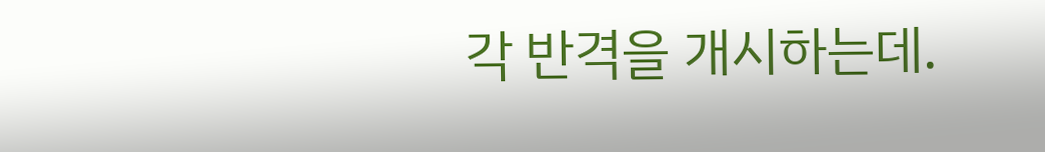각 반격을 개시하는데.